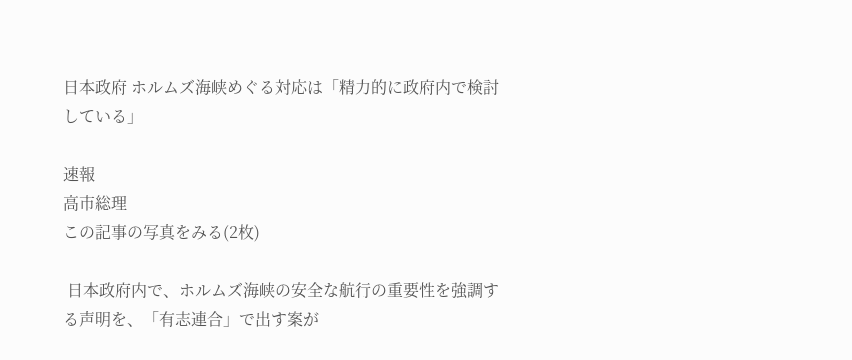日本政府 ホルムズ海峡めぐる対応は「精力的に政府内で検討している」

速報
高市総理
この記事の写真をみる(2枚)

 日本政府内で、ホルムズ海峡の安全な航行の重要性を強調する声明を、「有志連合」で出す案が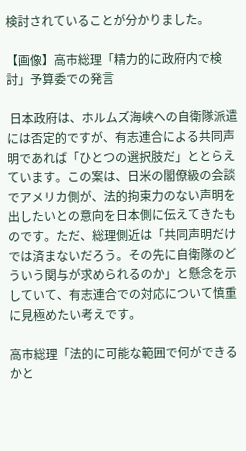検討されていることが分かりました。

【画像】高市総理「精力的に政府内で検討」予算委での発言

 日本政府は、ホルムズ海峡への自衛隊派遣には否定的ですが、有志連合による共同声明であれば「ひとつの選択肢だ」ととらえています。この案は、日米の閣僚級の会談でアメリカ側が、法的拘束力のない声明を出したいとの意向を日本側に伝えてきたものです。ただ、総理側近は「共同声明だけでは済まないだろう。その先に自衛隊のどういう関与が求められるのか」と懸念を示していて、有志連合での対応について慎重に見極めたい考えです。

高市総理「法的に可能な範囲で何ができるかと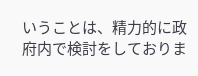いうことは、精力的に政府内で検討をしておりま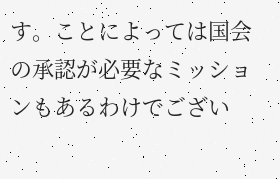す。ことによっては国会の承認が必要なミッションもあるわけでござい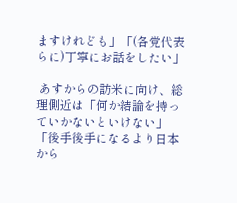ますけれども」「(各党代表らに)丁寧にお話をしたい」

 あすからの訪米に向け、総理側近は「何か結論を持っていかないといけない」「後手後手になるより日本から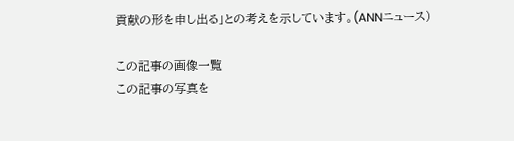貢献の形を申し出る」との考えを示しています。(ANNニュース)

この記事の画像一覧
この記事の写真を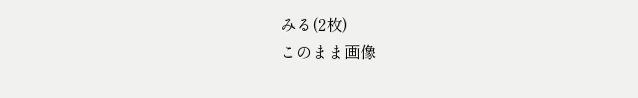みる(2枚)
このまま画像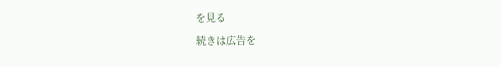を見る
続きは広告を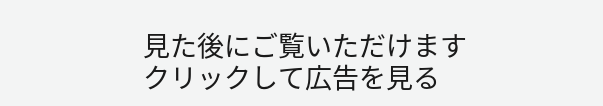見た後にご覧いただけます
クリックして広告を見る